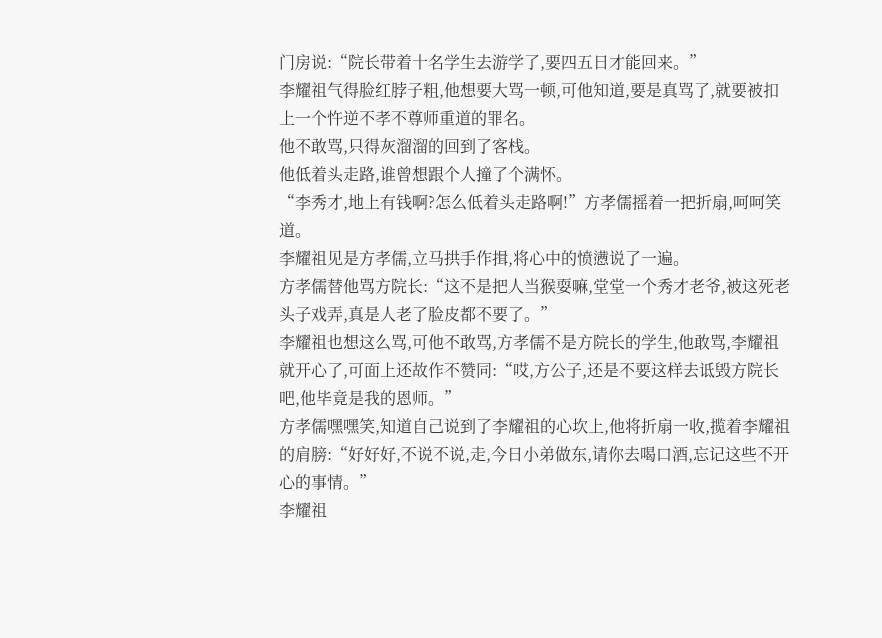门房说:“院长带着十名学生去游学了,要四五日才能回来。”
李耀祖气得脸红脖子粗,他想要大骂一顿,可他知道,要是真骂了,就要被扣上一个忤逆不孝不尊师重道的罪名。
他不敢骂,只得灰溜溜的回到了客栈。
他低着头走路,谁曾想跟个人撞了个满怀。
“李秀才,地上有钱啊?怎么低着头走路啊!”方孝儒摇着一把折扇,呵呵笑道。
李耀祖见是方孝儒,立马拱手作揖,将心中的愤懑说了一遍。
方孝儒替他骂方院长:“这不是把人当猴耍嘛,堂堂一个秀才老爷,被这死老头子戏弄,真是人老了脸皮都不要了。”
李耀祖也想这么骂,可他不敢骂,方孝儒不是方院长的学生,他敢骂,李耀祖就开心了,可面上还故作不赞同:“哎,方公子,还是不要这样去诋毁方院长吧,他毕竟是我的恩师。”
方孝儒嘿嘿笑,知道自己说到了李耀祖的心坎上,他将折扇一收,揽着李耀祖的肩膀:“好好好,不说不说,走,今日小弟做东,请你去喝口酒,忘记这些不开心的事情。”
李耀祖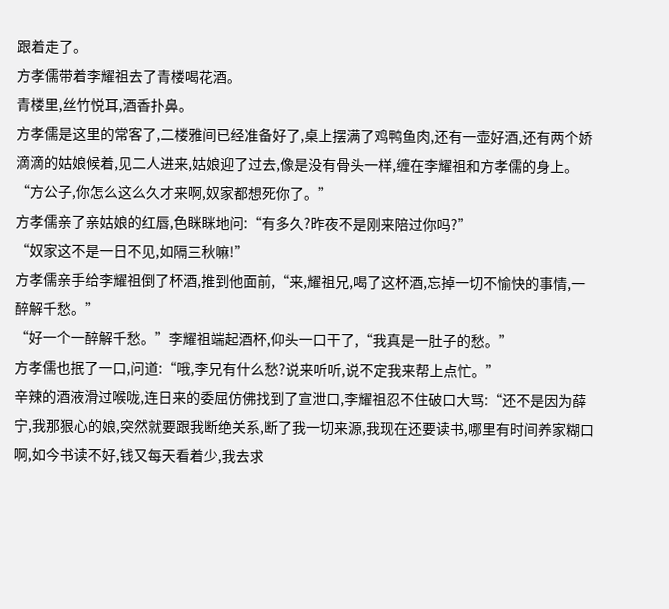跟着走了。
方孝儒带着李耀祖去了青楼喝花酒。
青楼里,丝竹悦耳,酒香扑鼻。
方孝儒是这里的常客了,二楼雅间已经准备好了,桌上摆满了鸡鸭鱼肉,还有一壶好酒,还有两个娇滴滴的姑娘候着,见二人进来,姑娘迎了过去,像是没有骨头一样,缠在李耀祖和方孝儒的身上。
“方公子,你怎么这么久才来啊,奴家都想死你了。”
方孝儒亲了亲姑娘的红唇,色眯眯地问:“有多久?昨夜不是刚来陪过你吗?”
“奴家这不是一日不见,如隔三秋嘛!”
方孝儒亲手给李耀祖倒了杯酒,推到他面前,“来,耀祖兄,喝了这杯酒,忘掉一切不愉快的事情,一醉解千愁。”
“好一个一醉解千愁。”李耀祖端起酒杯,仰头一口干了,“我真是一肚子的愁。”
方孝儒也抿了一口,问道:“哦,李兄有什么愁?说来听听,说不定我来帮上点忙。”
辛辣的酒液滑过喉咙,连日来的委屈仿佛找到了宣泄口,李耀祖忍不住破口大骂:“还不是因为薛宁,我那狠心的娘,突然就要跟我断绝关系,断了我一切来源,我现在还要读书,哪里有时间养家糊口啊,如今书读不好,钱又每天看着少,我去求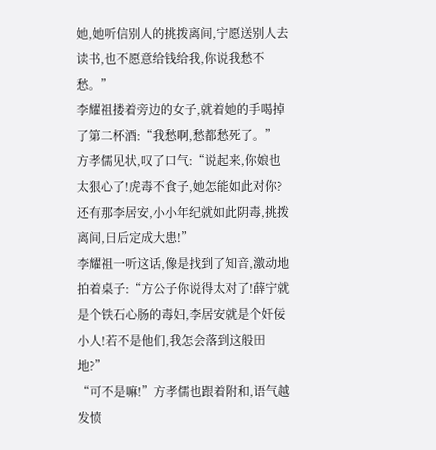她,她听信别人的挑拨离间,宁愿送别人去读书,也不愿意给钱给我,你说我愁不愁。”
李耀祖搂着旁边的女子,就着她的手喝掉了第二杯酒:“我愁啊,愁都愁死了。”
方孝儒见状,叹了口气:“说起来,你娘也太狠心了!虎毒不食子,她怎能如此对你?还有那李居安,小小年纪就如此阴毒,挑拨离间,日后定成大患!”
李耀祖一听这话,像是找到了知音,激动地拍着桌子:“方公子你说得太对了!薛宁就是个铁石心肠的毒妇,李居安就是个奸佞小人!若不是他们,我怎会落到这般田地?”
“可不是嘛!”方孝儒也跟着附和,语气越发愤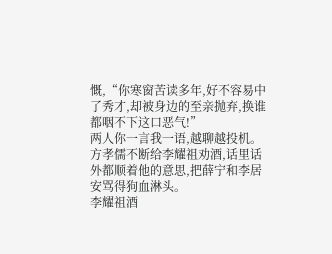慨,“你寒窗苦读多年,好不容易中了秀才,却被身边的至亲抛弃,换谁都咽不下这口恶气!”
两人你一言我一语,越聊越投机。
方孝儒不断给李耀祖劝酒,话里话外都顺着他的意思,把薛宁和李居安骂得狗血淋头。
李耀祖酒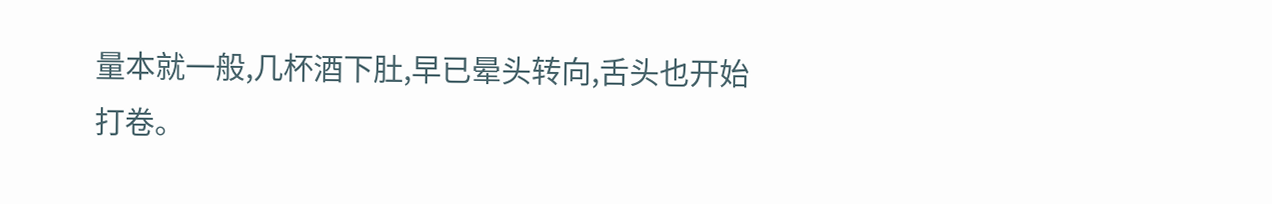量本就一般,几杯酒下肚,早已晕头转向,舌头也开始打卷。